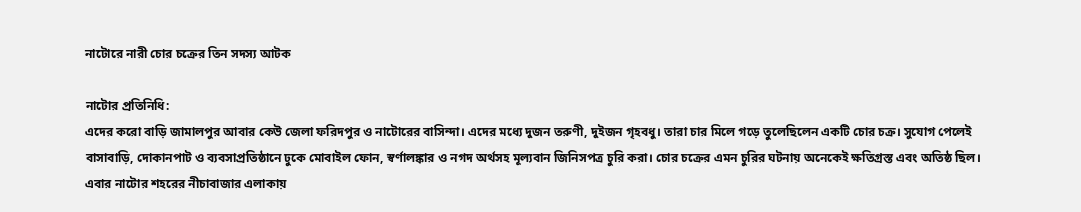নাটোরে নারী চোর চক্রের তিন সদস্য আটক

নাটোর প্রতিনিধি:
এদের করো বাড়ি জামালপুর আবার কেউ জেলা ফরিদপুর ও নাটোরের বাসিন্দা। এদের মধ্যে দুজন তরুণী, দুইজন গৃহবধু। তারা চার মিলে গড়ে তুলেছিলেন একটি চোর চক্র। সুযোগ পেলেই বাসাবাড়ি, দোকানপাট ও ব্যবসাপ্রতিষ্ঠানে ঢুকে মোবাইল ফোন, স্বর্ণালঙ্কার ও নগদ অর্থসহ মূল্যবান জিনিসপত্র চুরি করা। চোর চক্রের এমন চুরির ঘটনায় অনেকেই ক্ষতিগ্রস্ত এবং অতিষ্ঠ ছিল।
এবার নাটোর শহরের নীচাবাজার এলাকায়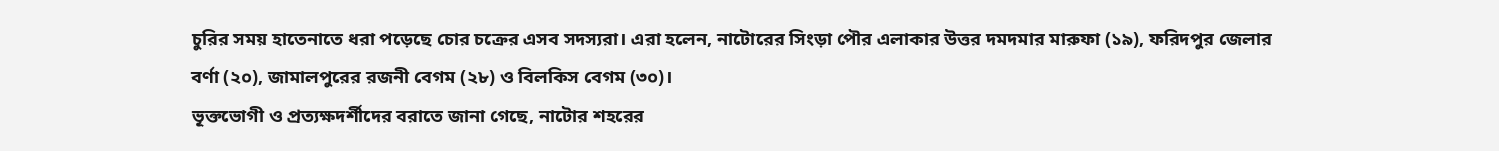চুরির সময় হাতেনাতে ধরা পড়েছে চোর চক্রের এসব সদস্যরা। এরা হলেন, নাটোরের সিংড়া পৌর এলাকার উত্তর দমদমার মারুফা (১৯), ফরিদপুর জেলার বর্ণা (২০), জামালপুরের রজনী বেগম (২৮) ও বিলকিস বেগম (৩০)।
ভূক্তভোগী ও প্রত্যক্ষদর্শীদের বরাতে জানা গেছে, নাটোর শহরের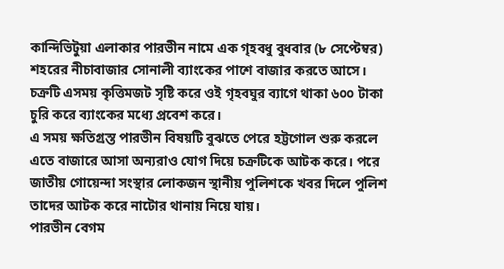কান্দিভিটুয়া এলাকার পারভীন নামে এক গৃহবধু বুধবার (৮ সেপ্টেম্বর) শহরের নীচাবাজার সোনালী ব্যাংকের পাশে বাজার করতে আসে। চক্রটি এসময় কৃত্তিমজট সৃষ্টি করে ওই গৃহবঘুর ব্যাগে থাকা ৬০০ টাকা চুরি করে ব্যাংকের মধ্যে প্রবেশ করে।
এ সময় ক্ষতিগ্রস্ত পারভীন বিষয়টি বুঝতে পেরে হট্টগোল শুরু করলে এতে বাজারে আসা অন্যরাও যোগ দিয়ে চক্রটিকে আটক করে। পরে জাতীয় গোয়েন্দা সংস্থার লোকজন স্থানীয় পুলিশকে খবর দিলে পুলিশ তাদের আটক করে নাটোর থানায় নিয়ে যায়।
পারভীন বেগম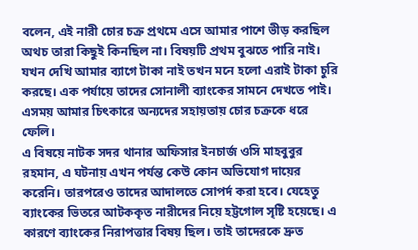বলেন, এই নারী চোর চক্র প্রথমে এসে আমার পাশে ভীড় করছিল অথচ তারা কিছুই কিনছিল না। বিষয়টি প্রথম বুঝতে পারি নাই। যখন দেখি আমার ব্যাগে টাকা নাই তখন মনে হলো এরাই টাকা চুরি করছে। এক পর্যায়ে তাদের সোনালী ব্যাংকের সামনে দেখতে পাই। এসময় আমার চিৎকারে অন্যদের সহায়তায় চোর চক্রকে ধরে ফেলি।
এ বিষয়ে নাটক সদর থানার অফিসার ইনচার্জ ওসি মাহবুবুর রহমান, এ ঘটনায় এখন পর্যন্ত কেউ কোন অভিযোগ দায়ের করেনি। তারপরেও তাদের আদালতে সোপর্দ করা হবে। যেহেতু ব্যাংকের ভিতরে আটককৃত নারীদের নিয়ে হট্টগোল সৃষ্টি হয়েছে। এ কারণে ব্যাংকের নিরাপত্তার বিষয় ছিল। তাই তাদেরকে দ্রুত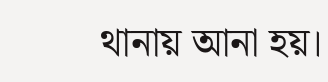থানায় আনা হয়।